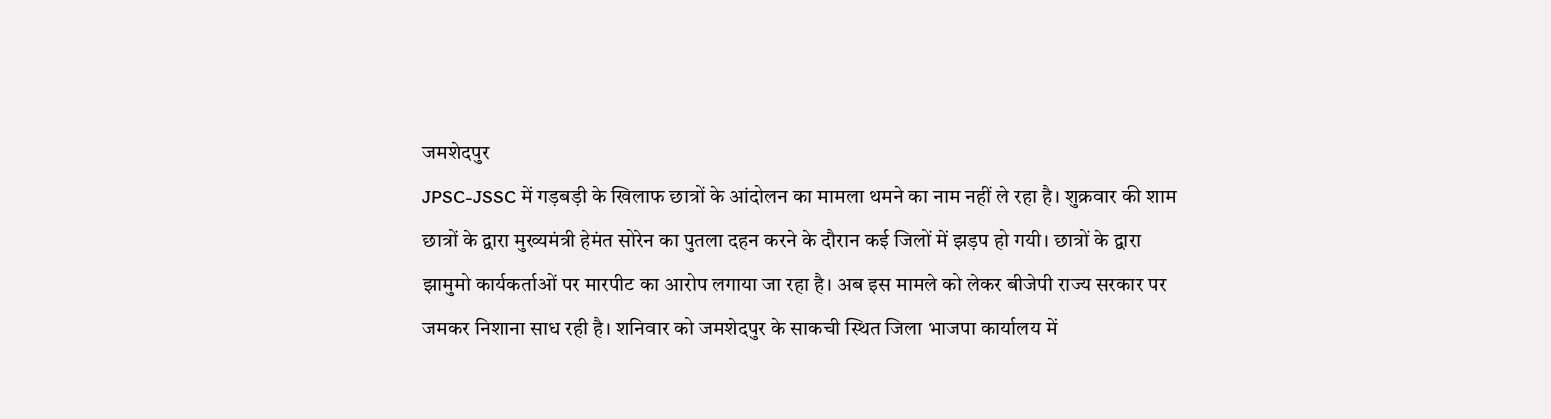जमशेदपुर
JPSC-JSSC में गड़बड़ी के खिलाफ छात्रों के आंदोलन का मामला थमने का नाम नहीं ले रहा है। शुक्रवार की शाम छात्रों के द्वारा मुख्यमंत्री हेमंत सोरेन का पुतला दहन करने के दौरान कई जिलों में झड़प हो गयी। छात्रों के द्वारा झामुमो कार्यकर्ताओं पर मारपीट का आरोप लगाया जा रहा है। अब इस मामले को लेकर बीजेपी राज्य सरकार पर जमकर निशाना साध रही है। शनिवार को जमशेदपुर के साकची स्थित जिला भाजपा कार्यालय में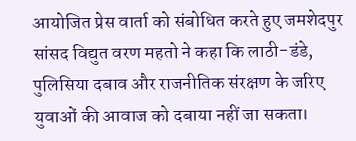आयोजित प्रेस वार्ता को संबोधित करते हुए जमशेदपुर सांसद विद्युत वरण महतो ने कहा कि लाठी-डंडे, पुलिसिया दबाव और राजनीतिक संरक्षण के जरिए युवाओं की आवाज को दबाया नहीं जा सकता।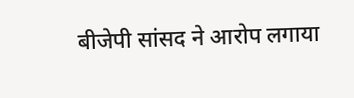बीजेपी सांसद ने आरोप लगाया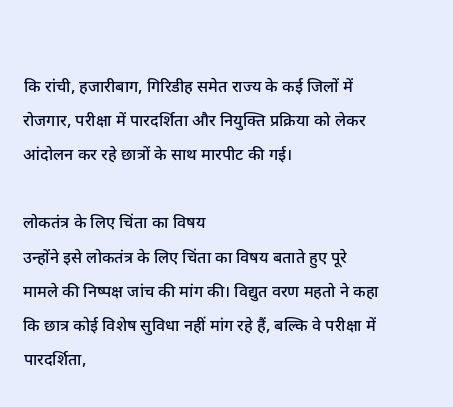कि रांची, हजारीबाग, गिरिडीह समेत राज्य के कई जिलों में रोजगार, परीक्षा में पारदर्शिता और नियुक्ति प्रक्रिया को लेकर आंदोलन कर रहे छात्रों के साथ मारपीट की गई।

लोकतंत्र के लिए चिंता का विषय
उन्होंने इसे लोकतंत्र के लिए चिंता का विषय बताते हुए पूरे मामले की निष्पक्ष जांच की मांग की। विद्युत वरण महतो ने कहा कि छात्र कोई विशेष सुविधा नहीं मांग रहे हैं, बल्कि वे परीक्षा में पारदर्शिता,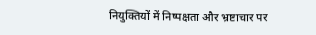नियुक्तियों में निष्पक्षता और भ्रष्टाचार पर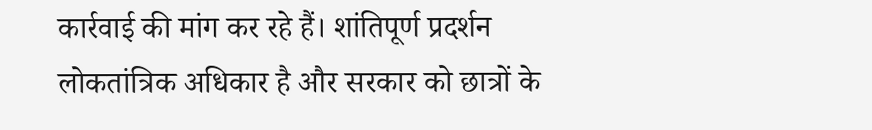कार्रवाई की मांग कर रहे हैं। शांतिपूर्ण प्रदर्शन लोकतांत्रिक अधिकार है और सरकार को छात्रों के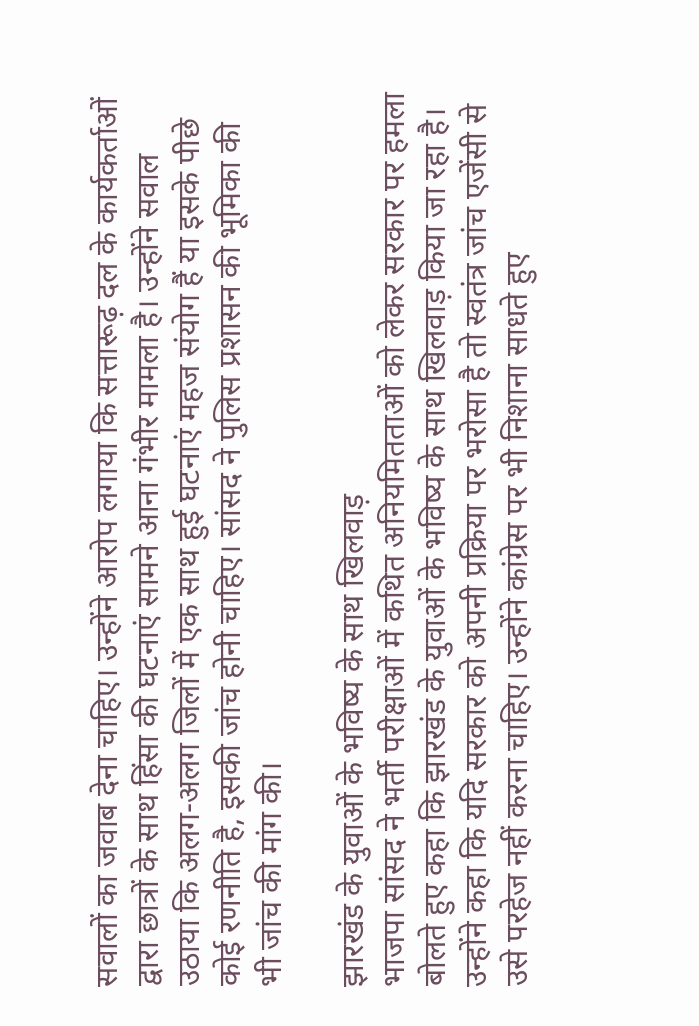सवालों का जवाब देना चाहिए। उन्होंने आरोप लगाया कि सत्तारूढ़ दल के कार्यकर्ताओं द्वारा छात्रों के साथ हिंसा की घटनाएं सामने आना गंभीर मामला है। उन्होंने सवाल उठाया कि अलग-अलग जिलों में एक साथ हुई घटनाएं महज संयोग हैं या इसके पीछे कोई रणनीति है, इसकी जांच होनी चाहिए। सांसद ने पुलिस प्रशासन की भूमिका की भी जांच की मांग की।

झारखंड के युवाओं के भविष्य के साथ खिलवाड़
भाजपा सांसद ने भर्ती परीक्षाओं में कथित अनियमितताओं को लेकर सरकार पर हमला बोलते हुए कहा कि झारखंड के युवाओं के भविष्य के साथ खिलवाड़ किया जा रहा है। उन्होंने कहा कि यदि सरकार को अपनी प्रक्रिया पर भरोसा है तो स्वतंत्र जांच एजेंसी से उसे परहेज नहीं करना चाहिए। उन्होंने कांग्रेस पर भी निशाना साधते हुए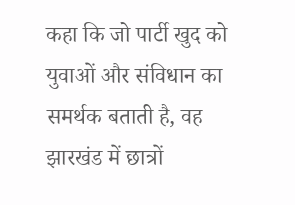कहा कि जो पार्टी खुद को युवाओं और संविधान का समर्थक बताती है, वह झारखंड में छात्रों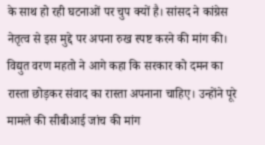के साथ हो रही घटनाओं पर चुप क्यों है। सांसद ने कांग्रेस नेतृत्व से इस मुद्दे पर अपना रुख स्पष्ट करने की मांग की। विद्युत वरण महतो ने आगे कहा कि सरकार को दमन का रास्ता छोड़कर संवाद का रास्ता अपनाना चाहिए। उन्होंने पूरे मामले की सीबीआई जांच की मांग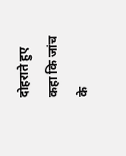दोहराते हुए कहा कि जांच के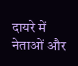दायरे में नेताओं और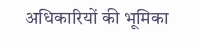अधिकारियों की भूमिका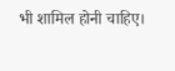भी शामिल होनी चाहिए।